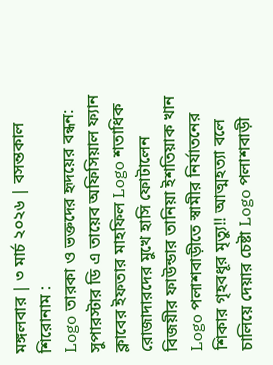মঙ্গলবার | ৩ মার্চ ২০২৬ | বসন্তকাল
শিরোনাম :
Logo তারকা ও ভক্তদের হৃদয়ের বন্ধন: সুপারস্টার ডি এ তায়েব অফিসিয়াল ফ্যান ক্লাবের ইফতার মাহফিল Logo শতাধিক রোজাদারদের মুখে হাসি ফোটালেন বিজয়ীর ফাউন্ডার তানিয়া ইশতিয়াক খান Logo পলাশবাড়ীতে স্বামীর নির্যাতনের শিকার গৃহবধূর মৃত্যু!! আত্মহত্যা বলে চালিয়ে দেয়ার চেষ্টা Logo পলাশবাড়ী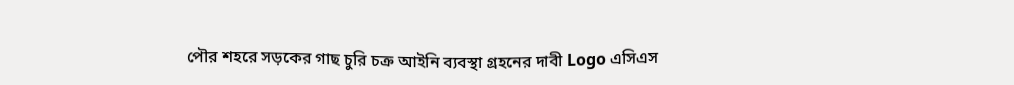পৌর শহরে সড়কের গাছ চুরি চক্র আইনি ব্যবস্থা গ্রহনের দাবী Logo এসিএস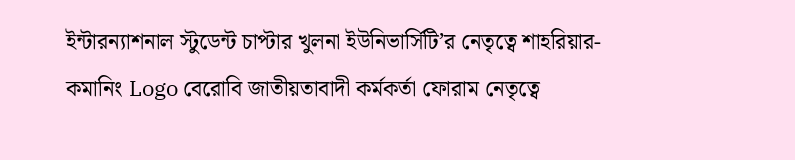ইন্টারন্যাশনাল স্টুডেন্ট চাপ্টার খুলনা ইউনিভার্সিটি’র নেতৃত্বে শাহরিয়ার-কমানিং Logo বেরোবি জাতীয়তাবাদী কর্মকর্তা ফোরাম নেতৃত্বে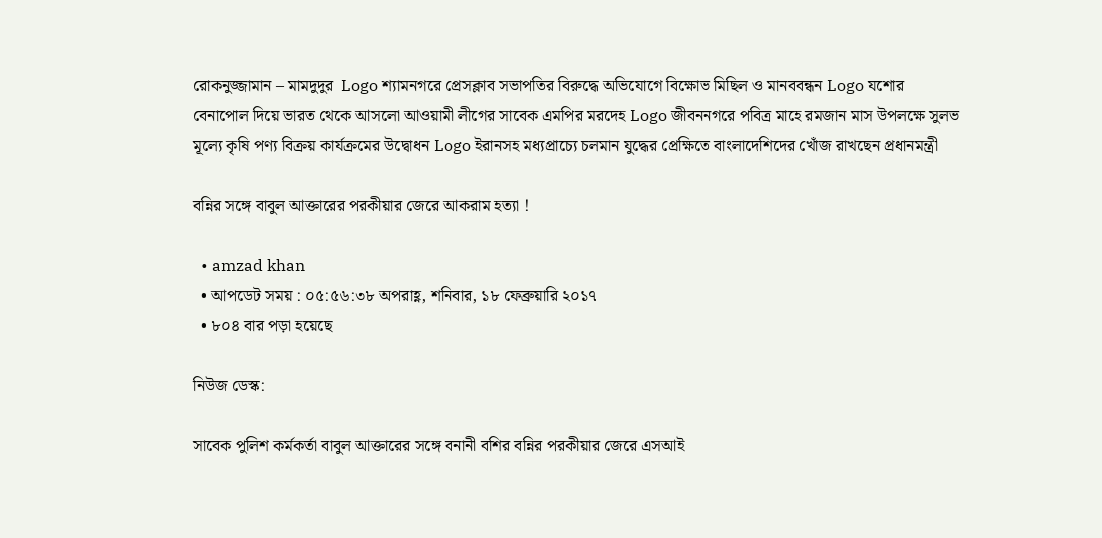রোকনুজ্জামান – মামদুদুর  Logo শ্যামনগরে প্রেসক্লাব সভাপতির বিরুদ্ধে অভিযোগে বিক্ষোভ মিছিল ও মানববন্ধন Logo যশোর বেনাপোল দিয়ে ভারত থেকে আসলো আওয়ামী লীগের সাবেক এমপির মরদেহ Logo জীবননগরে পবিত্র মাহে রমজান মাস উপলক্ষে সুলভ মূল্যে কৃষি পণ্য বিক্রয় কার্যক্রমের উদ্বোধন Logo ইরানসহ মধ্যপ্রাচ্যে চলমান যুদ্ধের প্রেক্ষিতে বাংলাদেশিদের খোঁজ রাখছেন প্রধানমন্ত্রী

বন্নির সঙ্গে বাবুল আক্তারের পরকীয়ার জেরে আকরাম হত্যা !

  • amzad khan
  • আপডেট সময় : ০৫:৫৬:৩৮ অপরাহ্ণ, শনিবার, ১৮ ফেব্রুয়ারি ২০১৭
  • ৮০৪ বার পড়া হয়েছে

নিউজ ডেস্ক:

সাবেক পুলিশ কর্মকর্তা বাবুল আক্তারের সঙ্গে বনানী বশির বন্নির পরকীয়ার জেরে এসআই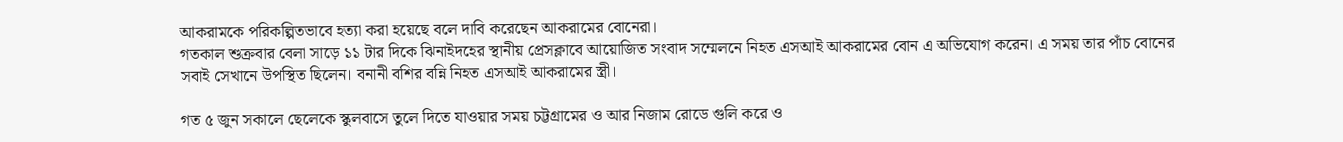আকরামকে পরিকল্পিতভাবে হত্যা করা হয়েছে বলে দাবি করেছেন আকরামের বোনেরা।
গতকাল শুক্রবার বেলা সাড়ে ১১ টার দিকে ঝিনাইদহের স্থানীয় প্রেসক্লাবে আয়োজিত সংবাদ সম্মেলনে নিহত এসআই আকরামের বোন এ অভিযোগ করেন। এ সময় তার পাঁচ বোনের সবাই সেখানে উপস্থিত ছিলেন। বনানী বশির বন্নি নিহত এসআই আকরামের স্ত্রী।

গত ৫ জুন সকালে ছেলেকে স্কুলবাসে তুলে দিতে যাওয়ার সময় চট্টগ্রামের ও আর নিজাম রোডে গুলি করে ও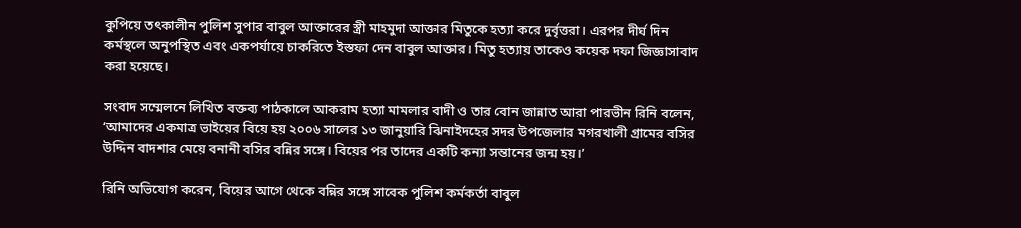কুপিয়ে তৎকালীন পুলিশ সুপার বাবুল আক্তারের স্ত্রী মাহমুদা আক্তার মিতুকে হত্যা করে দুর্বৃত্তরা। এরপর দীর্ঘ দিন কর্মস্থলে অনুপস্থিত এবং একপর্যায়ে চাকরিতে ইস্তফা দেন বাবুল আক্তার। মিতু হত্যায় তাকেও কয়েক দফা জিজ্ঞাসাবাদ করা হয়েছে।

সংবাদ সম্মেলনে লিখিত বক্তব্য পাঠকালে আকরাম হত্যা মামলার বাদী ও তার বোন জান্নাত আরা পারভীন রিনি বলেন, ‘আমাদের একমাত্র ভাইয়ের বিয়ে হয় ২০০৬ সালের ১৩ জানুয়ারি ঝিনাইদহের সদর উপজেলার মগরখালী গ্রামের বসির উদ্দিন বাদশার মেয়ে বনানী বসির বন্নির সঙ্গে। বিয়ের পর তাদের একটি কন্যা সন্তানের জন্ম হয়।’

রিনি অভিযোগ করেন, বিয়ের আগে থেকে বন্নির সঙ্গে সাবেক পুলিশ কর্মকর্তা বাবুল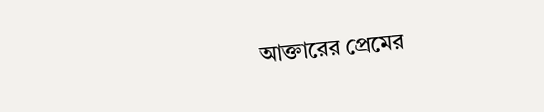আক্তারের প্রেমের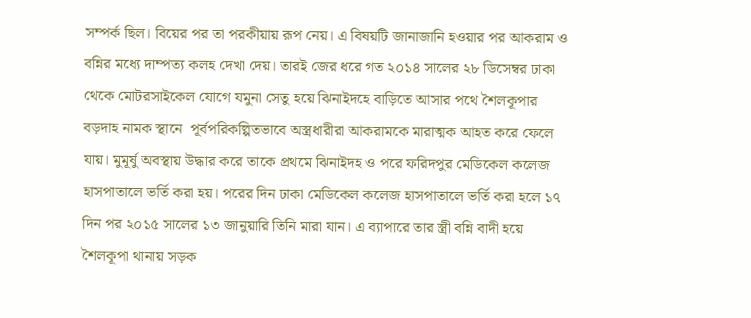সম্পর্ক ছিল। বিয়ের পর তা পরকীয়ায় রূপ নেয়। এ বিষয়টি জানাজানি হওয়ার পর আকরাম ও বন্নির মধ্যে দাম্পত্য কলহ দেখা দেয়। তারই জের ধরে গত ২০১৪ সালের ২৮ ডিসেম্বর ঢাকা থেকে মোটরসাইকেল যোগে যমুনা সেতু হয়ে ঝিনাইদহে বাড়িতে আসার পথে শৈলকূপার বড়দাহ নামক স্থানে  পূর্বপরিকল্পিতভাবে অস্ত্রধারীরা আকরামকে মারাত্মক আহত করে ফেলে যায়। মুমূর্ষু অবস্থায় উদ্ধার করে তাকে প্রথমে ঝিনাইদহ ও পরে ফরিদপুর মেডিকেল কলেজ হাসপাতালে ভর্তি করা হয়। পরের দিন ঢাকা মেডিকেল কলেজ হাসপাতালে ভর্তি করা হলে ১৭ দিন পর ২০১৫ সালের ১৩ জানুয়ারি তিনি মারা যান। এ ব্যাপারে তার স্ত্রী বন্নি বাদী হয়ে শৈলকূপা থানায় সড়ক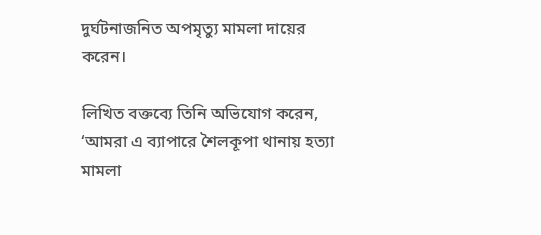দুর্ঘটনাজনিত অপমৃত্যু মামলা দায়ের করেন।

লিখিত বক্তব্যে তিনি অভিযোগ করেন, ‘আমরা এ ব্যাপারে শৈলকূপা থানায় হত্যা মামলা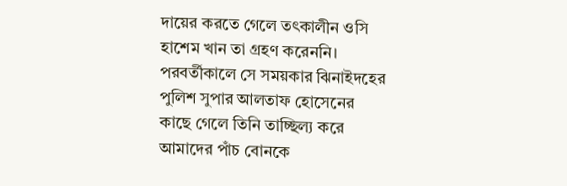দায়ের করতে গেলে তৎকালীন ওসি হাশেম খান তা গ্রহণ করেননি। পরবর্তীকালে সে সময়কার ঝিনাইদহের পুলিশ সুপার আলতাফ হোসেনের কাছে গেলে তিনি তাচ্ছিল্য করে আমাদের পাঁচ বোনকে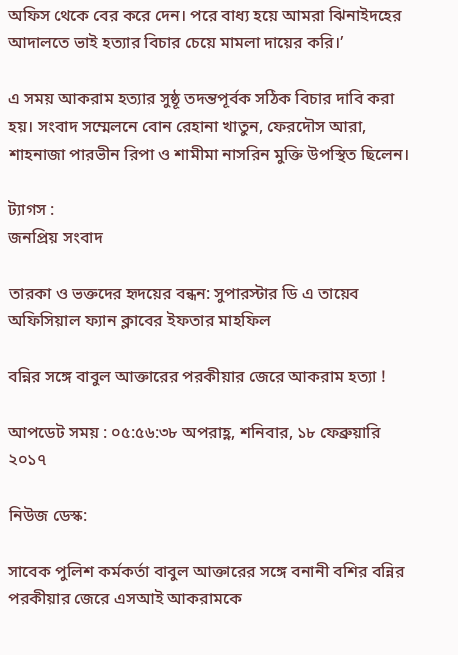অফিস থেকে বের করে দেন। পরে বাধ্য হয়ে আমরা ঝিনাইদহের আদালতে ভাই হত্যার বিচার চেয়ে মামলা দায়ের করি।’

এ সময় আকরাম হত্যার সুষ্ঠূ তদন্তপূর্বক সঠিক বিচার দাবি করা হয়। সংবাদ সম্মেলনে বোন রেহানা খাতুন, ফেরদৌস আরা, শাহনাজা পারভীন রিপা ও শামীমা নাসরিন মুক্তি উপস্থিত ছিলেন।

ট্যাগস :
জনপ্রিয় সংবাদ

তারকা ও ভক্তদের হৃদয়ের বন্ধন: সুপারস্টার ডি এ তায়েব অফিসিয়াল ফ্যান ক্লাবের ইফতার মাহফিল

বন্নির সঙ্গে বাবুল আক্তারের পরকীয়ার জেরে আকরাম হত্যা !

আপডেট সময় : ০৫:৫৬:৩৮ অপরাহ্ণ, শনিবার, ১৮ ফেব্রুয়ারি ২০১৭

নিউজ ডেস্ক:

সাবেক পুলিশ কর্মকর্তা বাবুল আক্তারের সঙ্গে বনানী বশির বন্নির পরকীয়ার জেরে এসআই আকরামকে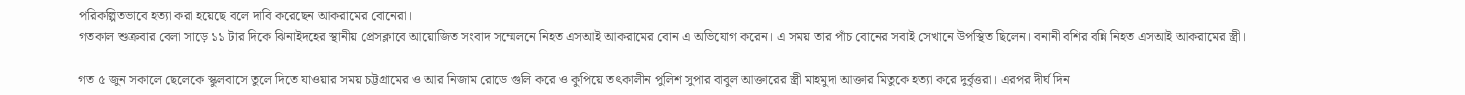পরিকল্পিতভাবে হত্যা করা হয়েছে বলে দাবি করেছেন আকরামের বোনেরা।
গতকাল শুক্রবার বেলা সাড়ে ১১ টার দিকে ঝিনাইদহের স্থানীয় প্রেসক্লাবে আয়োজিত সংবাদ সম্মেলনে নিহত এসআই আকরামের বোন এ অভিযোগ করেন। এ সময় তার পাঁচ বোনের সবাই সেখানে উপস্থিত ছিলেন। বনানী বশির বন্নি নিহত এসআই আকরামের স্ত্রী।

গত ৫ জুন সকালে ছেলেকে স্কুলবাসে তুলে দিতে যাওয়ার সময় চট্টগ্রামের ও আর নিজাম রোডে গুলি করে ও কুপিয়ে তৎকালীন পুলিশ সুপার বাবুল আক্তারের স্ত্রী মাহমুদা আক্তার মিতুকে হত্যা করে দুর্বৃত্তরা। এরপর দীর্ঘ দিন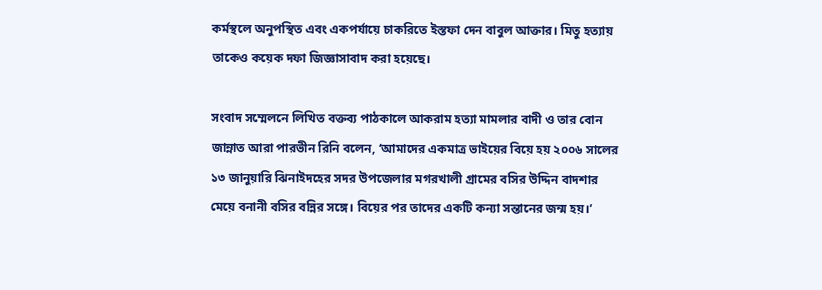কর্মস্থলে অনুপস্থিত এবং একপর্যায়ে চাকরিতে ইস্তফা দেন বাবুল আক্তার। মিতু হত্যায় তাকেও কয়েক দফা জিজ্ঞাসাবাদ করা হয়েছে।

সংবাদ সম্মেলনে লিখিত বক্তব্য পাঠকালে আকরাম হত্যা মামলার বাদী ও তার বোন জান্নাত আরা পারভীন রিনি বলেন, ‘আমাদের একমাত্র ভাইয়ের বিয়ে হয় ২০০৬ সালের ১৩ জানুয়ারি ঝিনাইদহের সদর উপজেলার মগরখালী গ্রামের বসির উদ্দিন বাদশার মেয়ে বনানী বসির বন্নির সঙ্গে। বিয়ের পর তাদের একটি কন্যা সন্তানের জন্ম হয়।’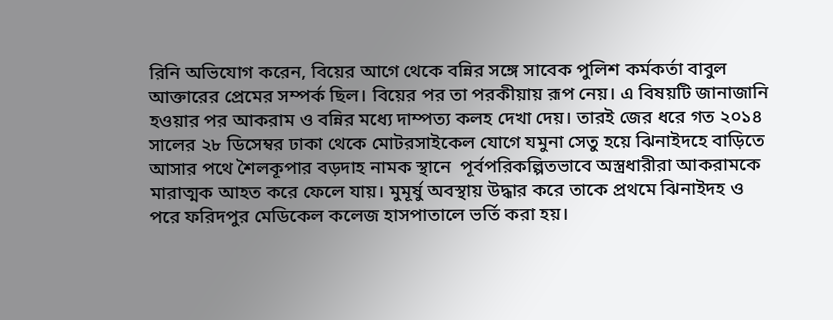রিনি অভিযোগ করেন, বিয়ের আগে থেকে বন্নির সঙ্গে সাবেক পুলিশ কর্মকর্তা বাবুল আক্তারের প্রেমের সম্পর্ক ছিল। বিয়ের পর তা পরকীয়ায় রূপ নেয়। এ বিষয়টি জানাজানি হওয়ার পর আকরাম ও বন্নির মধ্যে দাম্পত্য কলহ দেখা দেয়। তারই জের ধরে গত ২০১৪ সালের ২৮ ডিসেম্বর ঢাকা থেকে মোটরসাইকেল যোগে যমুনা সেতু হয়ে ঝিনাইদহে বাড়িতে আসার পথে শৈলকূপার বড়দাহ নামক স্থানে  পূর্বপরিকল্পিতভাবে অস্ত্রধারীরা আকরামকে মারাত্মক আহত করে ফেলে যায়। মুমূর্ষু অবস্থায় উদ্ধার করে তাকে প্রথমে ঝিনাইদহ ও পরে ফরিদপুর মেডিকেল কলেজ হাসপাতালে ভর্তি করা হয়।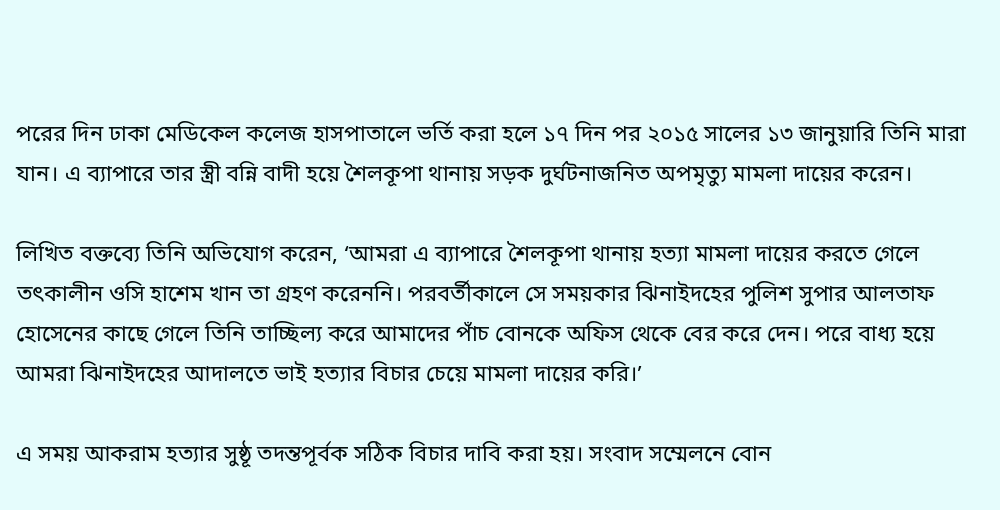পরের দিন ঢাকা মেডিকেল কলেজ হাসপাতালে ভর্তি করা হলে ১৭ দিন পর ২০১৫ সালের ১৩ জানুয়ারি তিনি মারা যান। এ ব্যাপারে তার স্ত্রী বন্নি বাদী হয়ে শৈলকূপা থানায় সড়ক দুর্ঘটনাজনিত অপমৃত্যু মামলা দায়ের করেন।

লিখিত বক্তব্যে তিনি অভিযোগ করেন, ‘আমরা এ ব্যাপারে শৈলকূপা থানায় হত্যা মামলা দায়ের করতে গেলে তৎকালীন ওসি হাশেম খান তা গ্রহণ করেননি। পরবর্তীকালে সে সময়কার ঝিনাইদহের পুলিশ সুপার আলতাফ হোসেনের কাছে গেলে তিনি তাচ্ছিল্য করে আমাদের পাঁচ বোনকে অফিস থেকে বের করে দেন। পরে বাধ্য হয়ে আমরা ঝিনাইদহের আদালতে ভাই হত্যার বিচার চেয়ে মামলা দায়ের করি।’

এ সময় আকরাম হত্যার সুষ্ঠূ তদন্তপূর্বক সঠিক বিচার দাবি করা হয়। সংবাদ সম্মেলনে বোন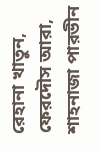রেহানা খাতুন, ফেরদৌস আরা, শাহনাজা পারভীন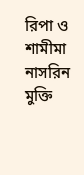রিপা ও শামীমা নাসরিন মুক্তি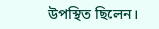উপস্থিত ছিলেন।